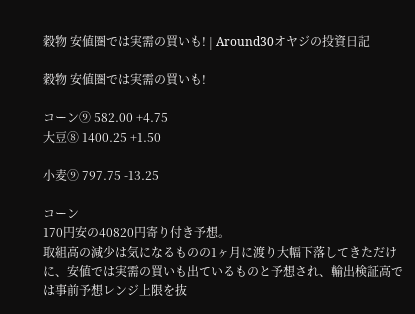穀物 安値圏では実需の買いも! | Around30オヤジの投資日記

穀物 安値圏では実需の買いも!

コーン⑨ 582.00 +4.75
大豆⑧ 1400.25 +1.50

小麦⑨ 797.75 -13.25

コーン
170円安の40820円寄り付き予想。
取組高の減少は気になるものの1ヶ月に渡り大幅下落してきただけに、安値では実需の買いも出ているものと予想され、輸出検証高では事前予想レンジ上限を抜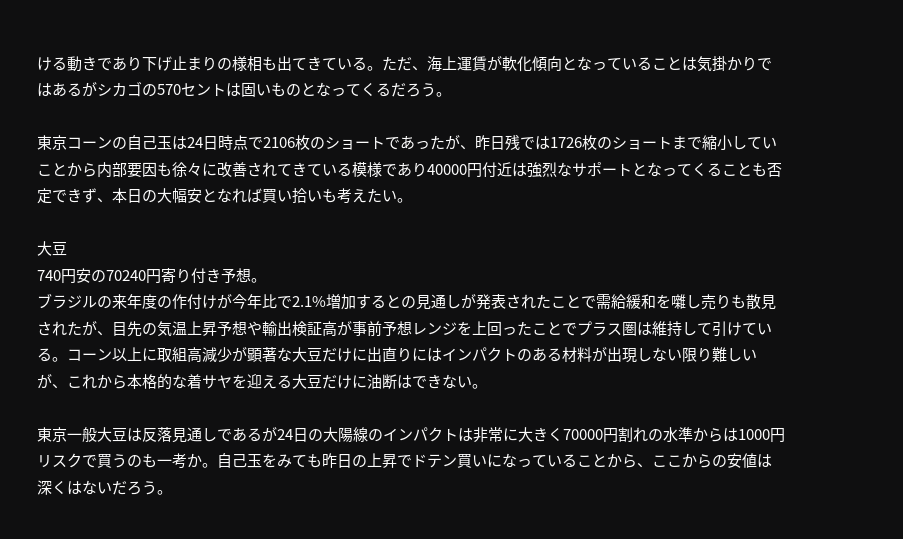ける動きであり下げ止まりの様相も出てきている。ただ、海上運賃が軟化傾向となっていることは気掛かりではあるがシカゴの570セントは固いものとなってくるだろう。

東京コーンの自己玉は24日時点で2106枚のショートであったが、昨日残では1726枚のショートまで縮小していことから内部要因も徐々に改善されてきている模様であり40000円付近は強烈なサポートとなってくることも否定できず、本日の大幅安となれば買い拾いも考えたい。

大豆
740円安の70240円寄り付き予想。
ブラジルの来年度の作付けが今年比で2.1%増加するとの見通しが発表されたことで需給緩和を囃し売りも散見されたが、目先の気温上昇予想や輸出検証高が事前予想レンジを上回ったことでプラス圏は維持して引けている。コーン以上に取組高減少が顕著な大豆だけに出直りにはインパクトのある材料が出現しない限り難しいが、これから本格的な着サヤを迎える大豆だけに油断はできない。

東京一般大豆は反落見通しであるが24日の大陽線のインパクトは非常に大きく70000円割れの水準からは1000円リスクで買うのも一考か。自己玉をみても昨日の上昇でドテン買いになっていることから、ここからの安値は深くはないだろう。